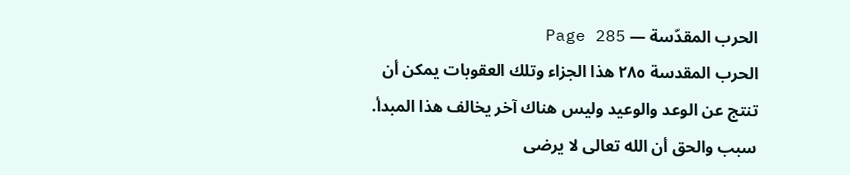الحرب المقدّسة — Page 285
الحرب المقدسة ٢٨٥ هذا الجزاء وتلك العقوبات يمكن أن تنتج عن الوعد والوعيد وليس هناك آخر يخالف هذا المبدأ. سبب والحق أن الله تعالى لا يرضى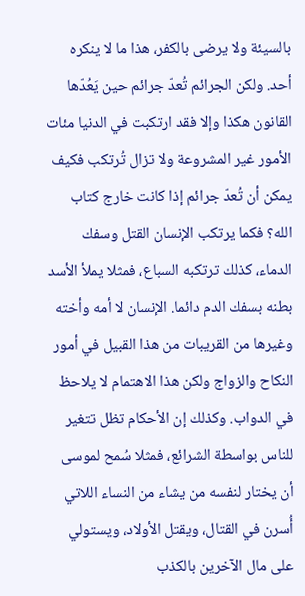بالسيئة ولا يرضى بالكفر، هذا ما لا ينكره أحد. ولكن الجرائم تُعدّ جرائم حين يَعُدّها القانون هكذا وإلا فقد ارتكبت في الدنيا مئات الأمور غير المشروعة ولا تزال تُرتكب فكيف يمكن أن تُعدّ جرائم إذا كانت خارج كتاب الله؟ فكما يرتكب الإنسان القتل وسفك الدماء، كذلك ترتكبه السباع، فمثلا يملأ الأسد بطنه بسفك الدم دائما. الإنسان لا أمه وأخته وغيرها من القريبات من هذا القبيل في أمور النكاح والزواج ولكن هذا الاهتمام لا يلاحظ في الدواب. وكذلك إن الأحكام تظل تتغير للناس بواسطة الشرائع، فمثلا سُمح لموسى أن يختار لنفسه من يشاء من النساء اللاتي أُسرن في القتال، ويقتل الأولاد، ويستولي على مال الآخرين بالكذب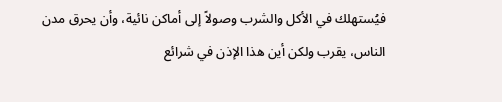فيُستهلك في الأكل والشرب وصولاً إلى أماكن نائية، وأن يحرق مدن الناس، يقرب ولكن أين هذا الإذن في شرائع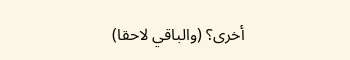أخرى؟ (والباقي لاحقا)